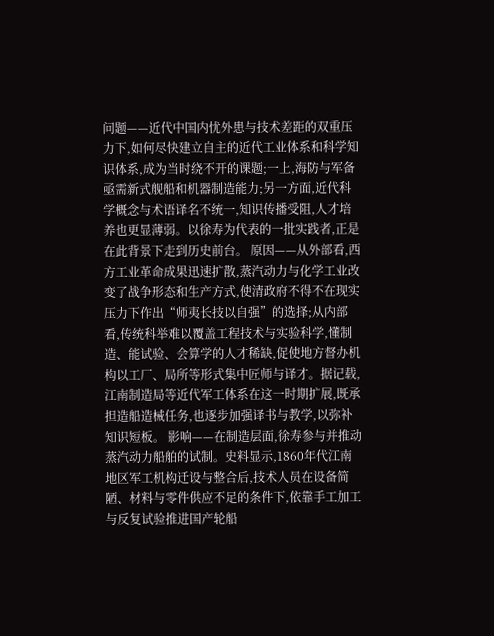问题——近代中国内忧外患与技术差距的双重压力下,如何尽快建立自主的近代工业体系和科学知识体系,成为当时绕不开的课题;一上,海防与军备亟需新式舰船和机器制造能力;另一方面,近代科学概念与术语译名不统一,知识传播受阻,人才培养也更显薄弱。以徐寿为代表的一批实践者,正是在此背景下走到历史前台。 原因——从外部看,西方工业革命成果迅速扩散,蒸汽动力与化学工业改变了战争形态和生产方式,使清政府不得不在现实压力下作出“师夷长技以自强”的选择;从内部看,传统科举难以覆盖工程技术与实验科学,懂制造、能试验、会算学的人才稀缺,促使地方督办机构以工厂、局所等形式集中匠师与译才。据记载,江南制造局等近代军工体系在这一时期扩展,既承担造船造械任务,也逐步加强译书与教学,以弥补知识短板。 影响——在制造层面,徐寿参与并推动蒸汽动力船舶的试制。史料显示,1860年代江南地区军工机构迁设与整合后,技术人员在设备简陋、材料与零件供应不足的条件下,依靠手工加工与反复试验推进国产轮船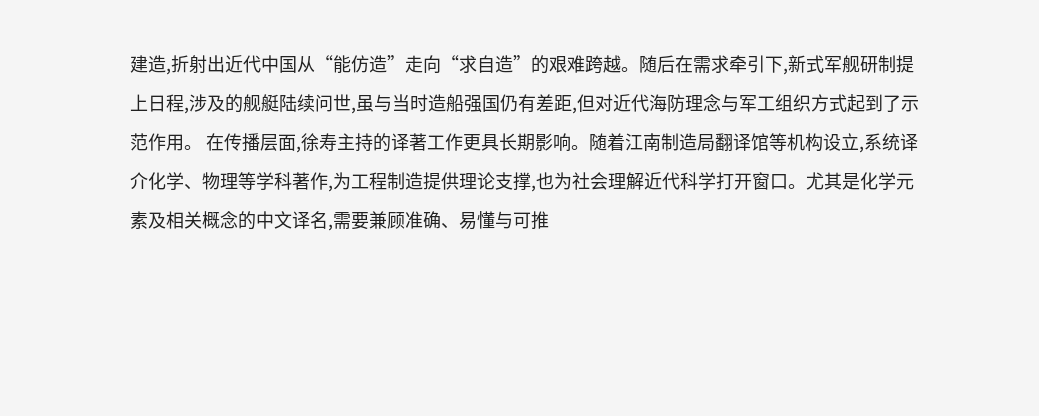建造,折射出近代中国从“能仿造”走向“求自造”的艰难跨越。随后在需求牵引下,新式军舰研制提上日程,涉及的舰艇陆续问世,虽与当时造船强国仍有差距,但对近代海防理念与军工组织方式起到了示范作用。 在传播层面,徐寿主持的译著工作更具长期影响。随着江南制造局翻译馆等机构设立,系统译介化学、物理等学科著作,为工程制造提供理论支撑,也为社会理解近代科学打开窗口。尤其是化学元素及相关概念的中文译名,需要兼顾准确、易懂与可推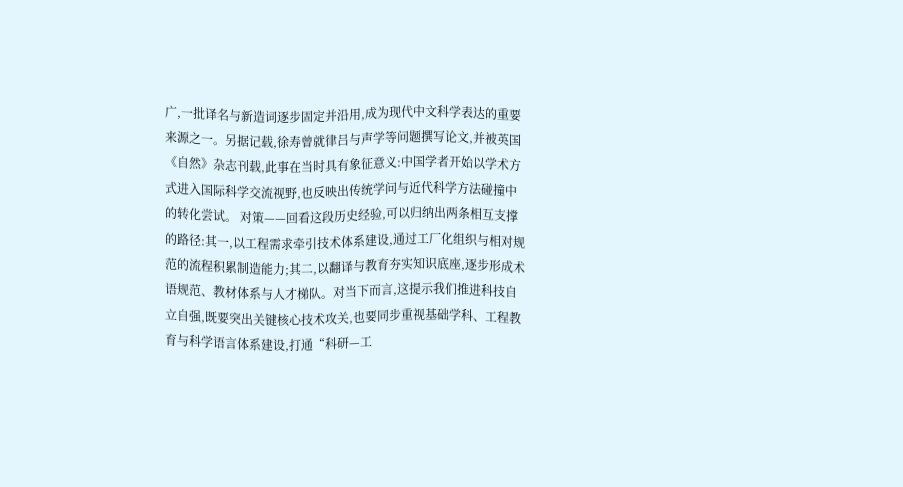广,一批译名与新造词逐步固定并沿用,成为现代中文科学表达的重要来源之一。另据记载,徐寿曾就律吕与声学等问题撰写论文,并被英国《自然》杂志刊载,此事在当时具有象征意义:中国学者开始以学术方式进入国际科学交流视野,也反映出传统学问与近代科学方法碰撞中的转化尝试。 对策——回看这段历史经验,可以归纳出两条相互支撑的路径:其一,以工程需求牵引技术体系建设,通过工厂化组织与相对规范的流程积累制造能力;其二,以翻译与教育夯实知识底座,逐步形成术语规范、教材体系与人才梯队。对当下而言,这提示我们推进科技自立自强,既要突出关键核心技术攻关,也要同步重视基础学科、工程教育与科学语言体系建设,打通“科研—工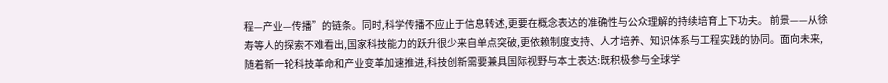程—产业—传播”的链条。同时,科学传播不应止于信息转述,更要在概念表达的准确性与公众理解的持续培育上下功夫。 前景——从徐寿等人的探索不难看出,国家科技能力的跃升很少来自单点突破,更依赖制度支持、人才培养、知识体系与工程实践的协同。面向未来,随着新一轮科技革命和产业变革加速推进,科技创新需要兼具国际视野与本土表达:既积极参与全球学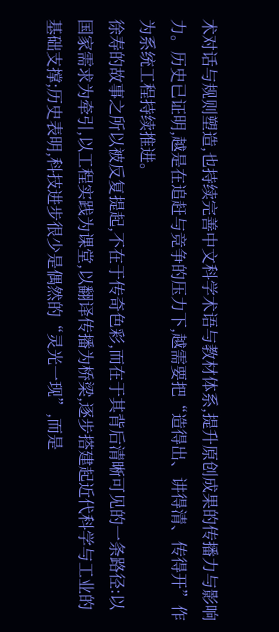术对话与规则塑造,也持续完善中文科学术语与教材体系,提升原创成果的传播力与影响力。历史已证明,越是在追赶与竞争的压力下,越需要把“造得出、讲得清、传得开”作为系统工程持续推进。
徐寿的故事之所以被反复提起,不在于传奇色彩,而在于其背后清晰可见的一条路径:以国家需求为牵引,以工程实践为课堂,以翻译传播为桥梁,逐步搭建起近代科学与工业的基础支撑;历史表明,科技进步很少是偶然的“灵光一现”,而是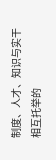制度、人才、知识与实干相互托举的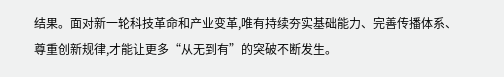结果。面对新一轮科技革命和产业变革,唯有持续夯实基础能力、完善传播体系、尊重创新规律,才能让更多“从无到有”的突破不断发生。